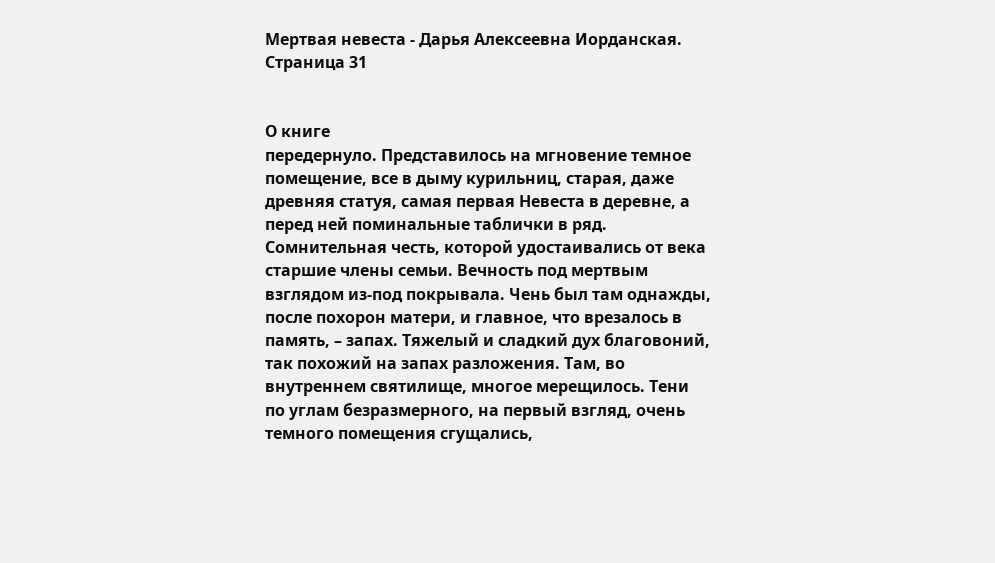Мертвая невеста - Дарья Алексеевна Иорданская. Страница 31


О книге
передернуло. Представилось на мгновение темное помещение, все в дыму курильниц, старая, даже древняя статуя, самая первая Невеста в деревне, а перед ней поминальные таблички в ряд. Сомнительная честь, которой удостаивались от века старшие члены семьи. Вечность под мертвым взглядом из-под покрывала. Чень был там однажды, после похорон матери, и главное, что врезалось в память, – запах. Тяжелый и сладкий дух благовоний, так похожий на запах разложения. Там, во внутреннем святилище, многое мерещилось. Тени по углам безразмерного, на первый взгляд, очень темного помещения сгущались,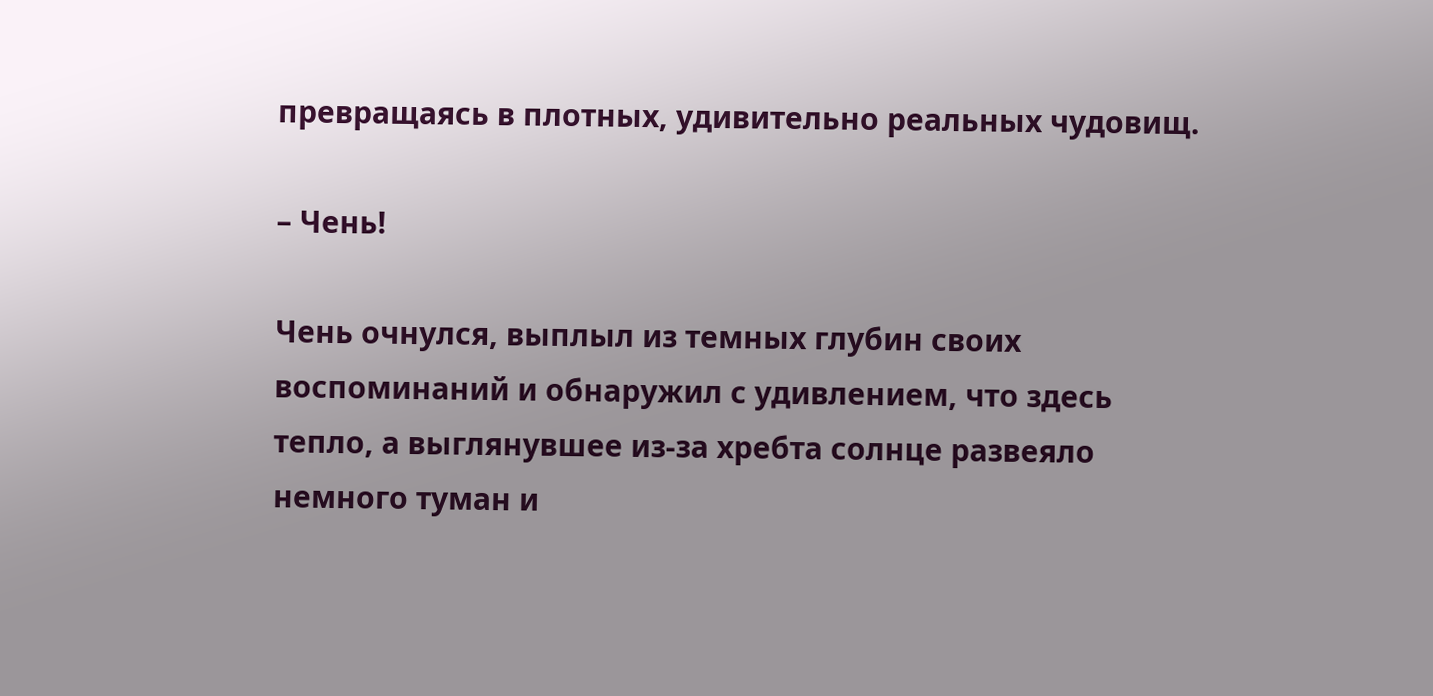превращаясь в плотных, удивительно реальных чудовищ.

– Чень!

Чень очнулся, выплыл из темных глубин своих воспоминаний и обнаружил с удивлением, что здесь тепло, а выглянувшее из-за хребта солнце развеяло немного туман и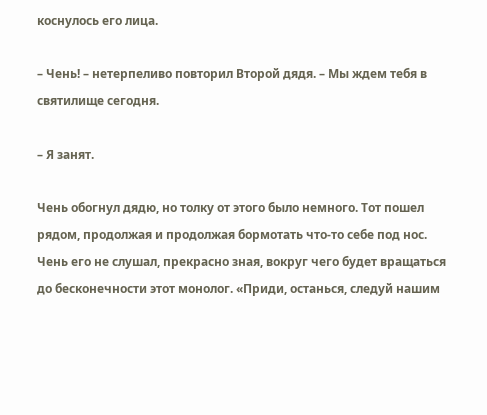коснулось его лица.

– Чень! – нетерпеливо повторил Второй дядя. – Мы ждем тебя в святилище сегодня.

– Я занят.

Чень обогнул дядю, но толку от этого было немного. Тот пошел рядом, продолжая и продолжая бормотать что-то себе под нос. Чень его не слушал, прекрасно зная, вокруг чего будет вращаться до бесконечности этот монолог. «Приди, останься, следуй нашим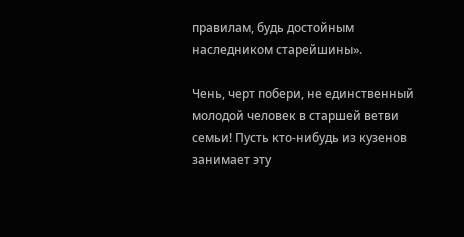правилам, будь достойным наследником старейшины».

Чень, черт побери, не единственный молодой человек в старшей ветви семьи! Пусть кто-нибудь из кузенов занимает эту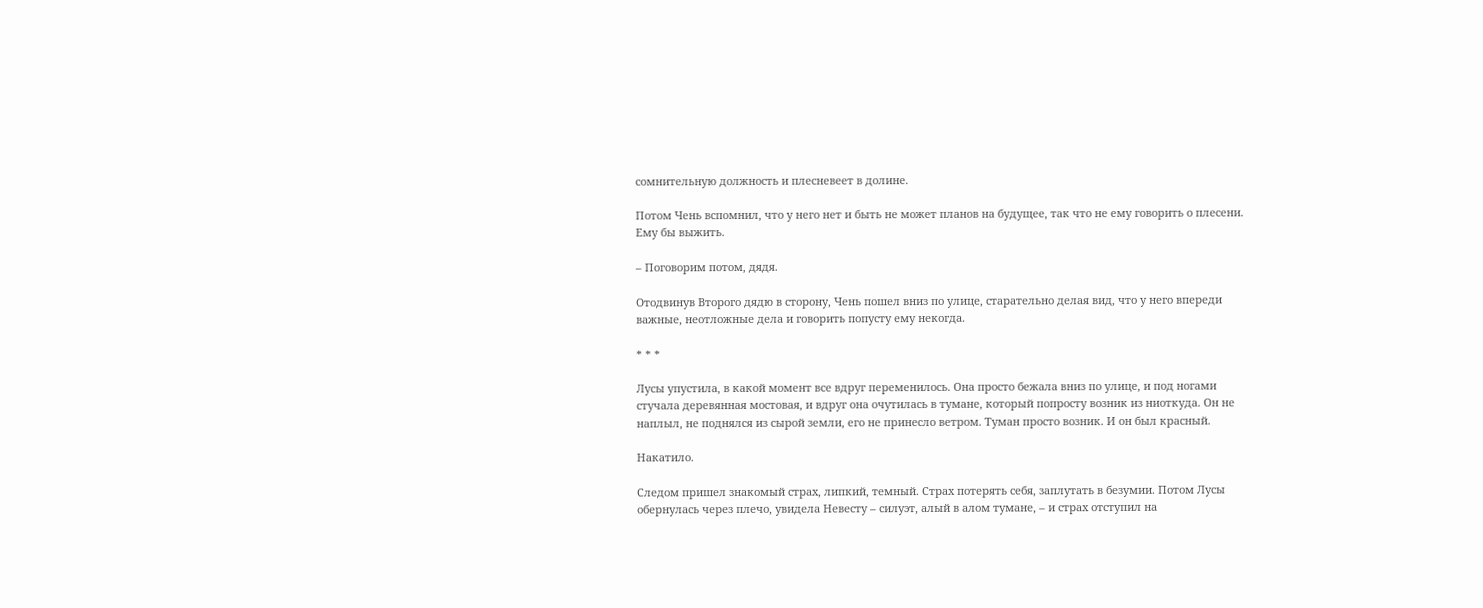сомнительную должность и плесневеет в долине.

Потом Чень вспомнил, что у него нет и быть не может планов на будущее, так что не ему говорить о плесени. Ему бы выжить.

– Поговорим потом, дядя.

Отодвинув Второго дядю в сторону, Чень пошел вниз по улице, старательно делая вид, что у него впереди важные, неотложные дела и говорить попусту ему некогда.

* * *

Лусы упустила, в какой момент все вдруг переменилось. Она просто бежала вниз по улице, и под ногами стучала деревянная мостовая, и вдруг она очутилась в тумане, который попросту возник из ниоткуда. Он не наплыл, не поднялся из сырой земли, его не принесло ветром. Туман просто возник. И он был красный.

Накатило.

Следом пришел знакомый страх, липкий, темный. Страх потерять себя, заплутать в безумии. Потом Лусы обернулась через плечо, увидела Невесту – силуэт, алый в алом тумане, – и страх отступил на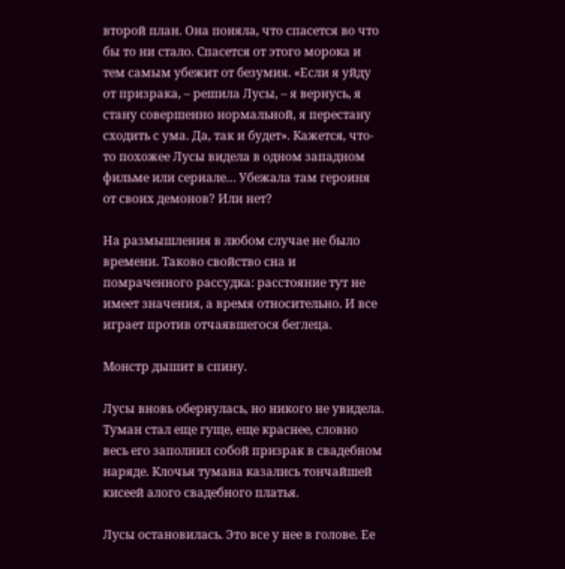второй план. Она поняла, что спасется во что бы то ни стало. Спасется от этого морока и тем самым убежит от безумия. «Если я уйду от призрака, – решила Лусы, – я вернусь, я стану совершенно нормальной, я перестану сходить с ума. Да, так и будет». Кажется, что-то похожее Лусы видела в одном западном фильме или сериале… Убежала там героиня от своих демонов? Или нет?

На размышления в любом случае не было времени. Таково свойство сна и помраченного рассудка: расстояние тут не имеет значения, а время относительно. И все играет против отчаявшегося беглеца.

Монстр дышит в спину.

Лусы вновь обернулась, но никого не увидела. Туман стал еще гуще, еще краснее, словно весь его заполнил собой призрак в свадебном наряде. Клочья тумана казались тончайшей кисеей алого свадебного платья.

Лусы остановилась. Это все у нее в голове. Ее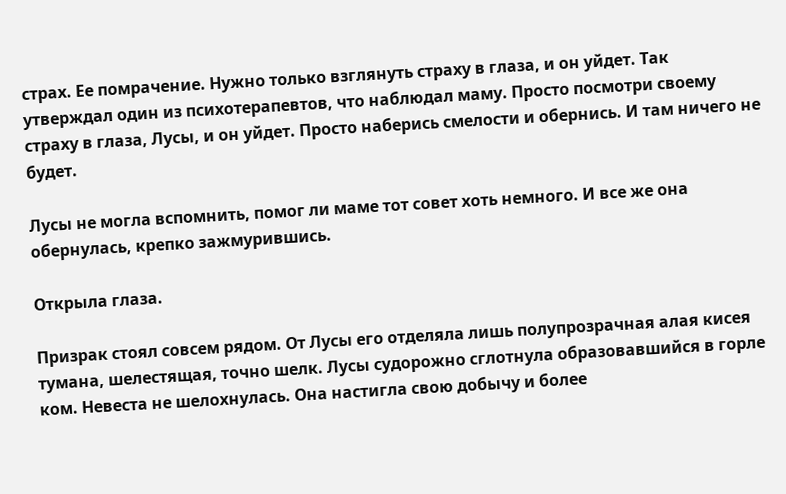страх. Ее помрачение. Нужно только взглянуть страху в глаза, и он уйдет. Так утверждал один из психотерапевтов, что наблюдал маму. Просто посмотри своему страху в глаза, Лусы, и он уйдет. Просто наберись смелости и обернись. И там ничего не будет.

Лусы не могла вспомнить, помог ли маме тот совет хоть немного. И все же она обернулась, крепко зажмурившись.

Открыла глаза.

Призрак стоял совсем рядом. От Лусы его отделяла лишь полупрозрачная алая кисея тумана, шелестящая, точно шелк. Лусы судорожно сглотнула образовавшийся в горле ком. Невеста не шелохнулась. Она настигла свою добычу и более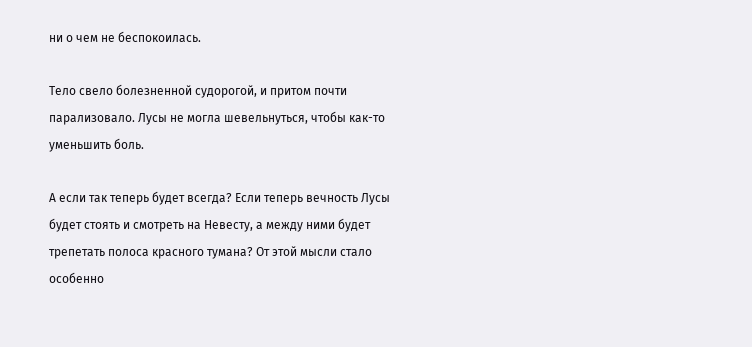ни о чем не беспокоилась.

Тело свело болезненной судорогой, и притом почти парализовало. Лусы не могла шевельнуться, чтобы как-то уменьшить боль.

А если так теперь будет всегда? Если теперь вечность Лусы будет стоять и смотреть на Невесту, а между ними будет трепетать полоса красного тумана? От этой мысли стало особенно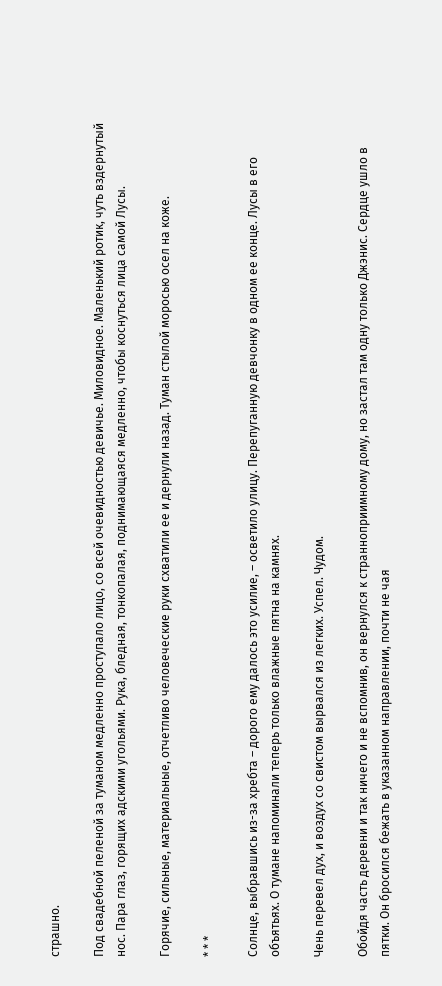страшно.

Под свадебной пеленой за туманом медленно проступало лицо, со всей очевидностью девичье. Миловидное. Маленький ротик, чуть вздернутый нос. Пара глаз, горящих адскими угольями. Рука, бледная, тонкопалая, поднимающаяся медленно, чтобы коснуться лица самой Лусы.

Горячие, сильные, материальные, отчетливо человеческие руки схватили ее и дернули назад. Туман стылой моросью осел на коже.

* * *

Солнце, выбравшись из-за хребта – дорого ему далось это усилие, – осветило улицу. Перепуганную девчонку в одном ее конце. Лусы в его объятьях. О тумане напоминали теперь только влажные пятна на камнях.

Чень перевел дух, и воздух со свистом вырвался из легких. Успел. Чудом.

Обойдя часть деревни и так ничего и не вспомнив, он вернулся к странноприимному дому, но застал там одну только Джэнис. Сердце ушло в пятки. Он бросился бежать в указанном направлении, почти не чая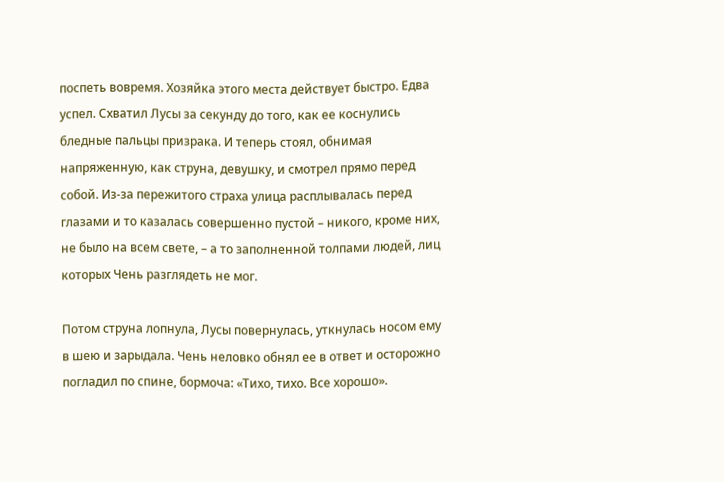поспеть вовремя. Хозяйка этого места действует быстро. Едва успел. Схватил Лусы за секунду до того, как ее коснулись бледные пальцы призрака. И теперь стоял, обнимая напряженную, как струна, девушку, и смотрел прямо перед собой. Из-за пережитого страха улица расплывалась перед глазами и то казалась совершенно пустой – никого, кроме них, не было на всем свете, – а то заполненной толпами людей, лиц которых Чень разглядеть не мог.

Потом струна лопнула, Лусы повернулась, уткнулась носом ему в шею и зарыдала. Чень неловко обнял ее в ответ и осторожно погладил по спине, бормоча: «Тихо, тихо. Все хорошо».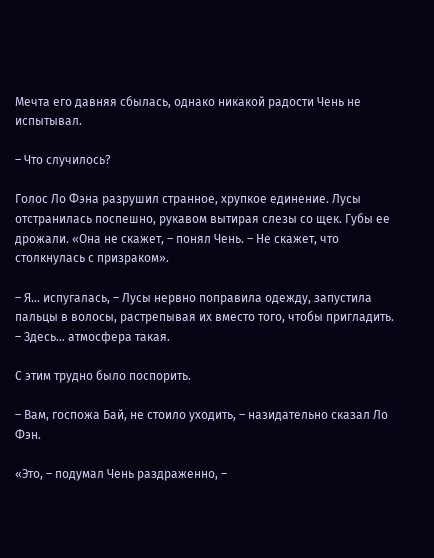Мечта его давняя сбылась, однако никакой радости Чень не испытывал.

– Что случилось?

Голос Ло Фэна разрушил странное, хрупкое единение. Лусы отстранилась поспешно, рукавом вытирая слезы со щек. Губы ее дрожали. «Она не скажет, – понял Чень. – Не скажет, что столкнулась с призраком».

– Я… испугалась, – Лусы нервно поправила одежду, запустила пальцы в волосы, растрепывая их вместо того, чтобы пригладить. – Здесь… атмосфера такая.

С этим трудно было поспорить.

– Вам, госпожа Бай, не стоило уходить, – назидательно сказал Ло Фэн.

«Это, – подумал Чень раздраженно, –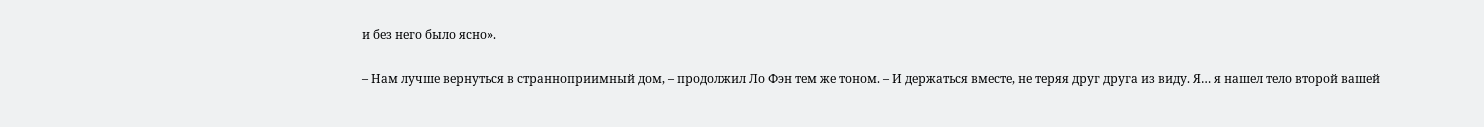и без него было ясно».

– Нам лучше вернуться в странноприимный дом, – продолжил Ло Фэн тем же тоном. – И держаться вместе, не теряя друг друга из виду. Я… я нашел тело второй вашей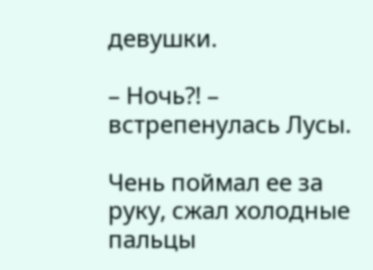девушки.

– Ночь?! – встрепенулась Лусы.

Чень поймал ее за руку, сжал холодные пальцы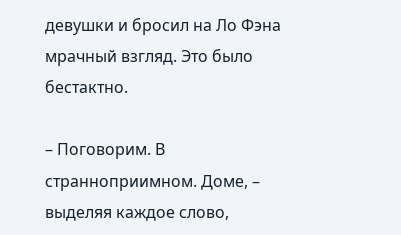девушки и бросил на Ло Фэна мрачный взгляд. Это было бестактно.

– Поговорим. В странноприимном. Доме, – выделяя каждое слово,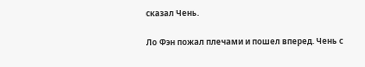сказал Чень.

Ло Фэн пожал плечами и пошел вперед. Чень с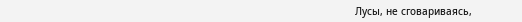Лусы, не сговариваясь,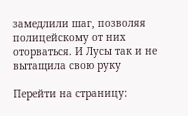замедлили шаг, позволяя полицейскому от них оторваться. И Лусы так и не вытащила свою руку

Перейти на страницу: